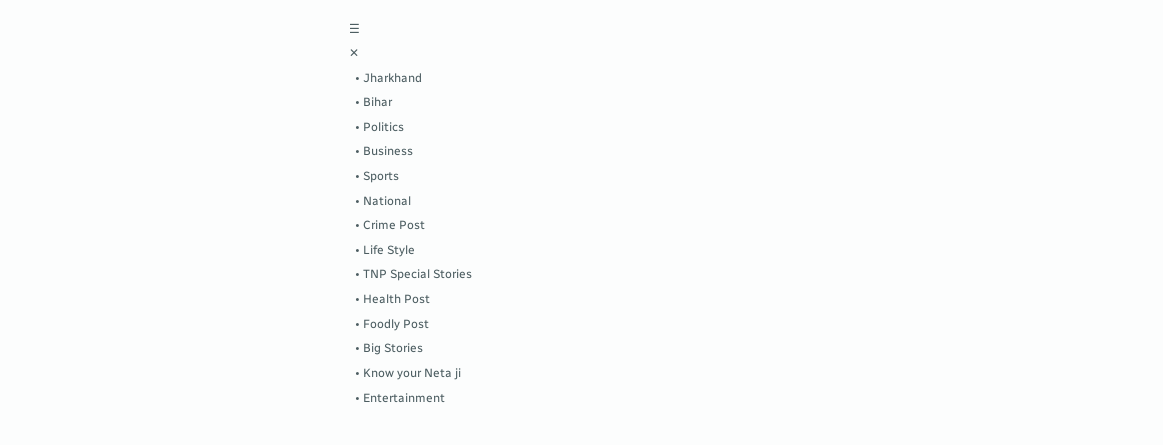☰
✕
  • Jharkhand
  • Bihar
  • Politics
  • Business
  • Sports
  • National
  • Crime Post
  • Life Style
  • TNP Special Stories
  • Health Post
  • Foodly Post
  • Big Stories
  • Know your Neta ji
  • Entertainment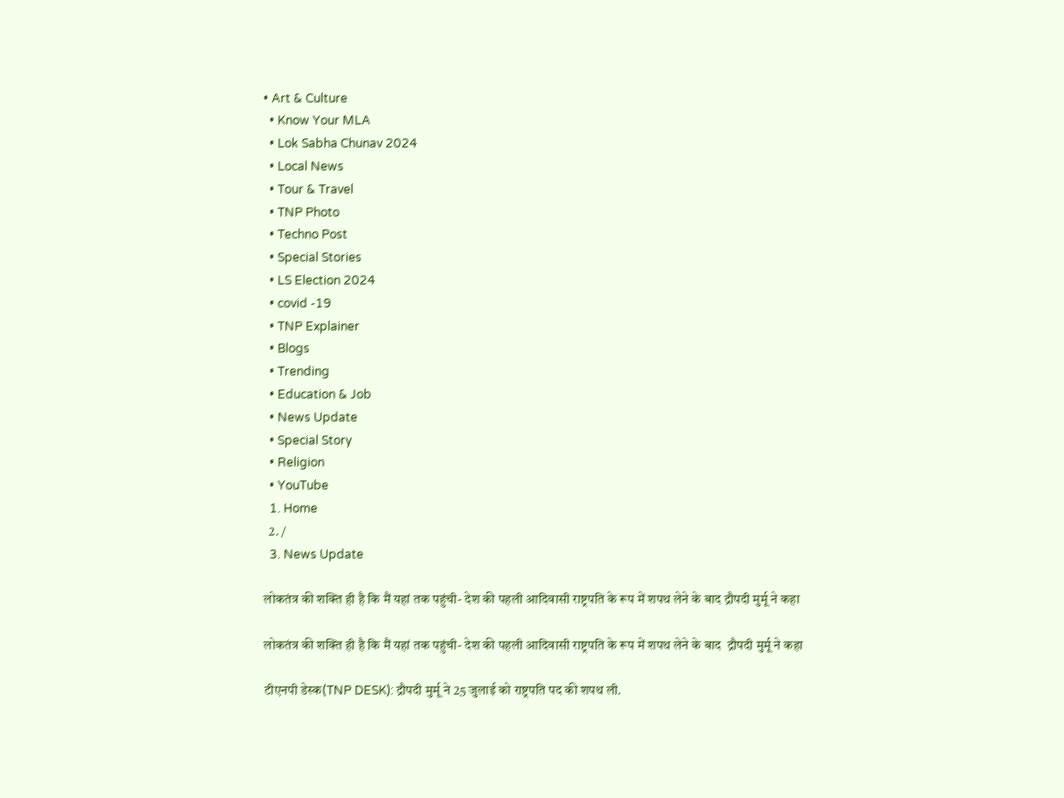• Art & Culture
  • Know Your MLA
  • Lok Sabha Chunav 2024
  • Local News
  • Tour & Travel
  • TNP Photo
  • Techno Post
  • Special Stories
  • LS Election 2024
  • covid -19
  • TNP Explainer
  • Blogs
  • Trending
  • Education & Job
  • News Update
  • Special Story
  • Religion
  • YouTube
  1. Home
  2. /
  3. News Update

लोकतंत्र की शक्ति ही है कि मैं यहां तक पहुंची- देश की पहली आदिवासी राष्ट्रपति के रूप में शपथ लेने के बाद द्रौपदी मुर्मू ने कहा

लोकतंत्र की शक्ति ही है कि मैं यहां तक पहुंची- देश की पहली आदिवासी राष्ट्रपति के रूप में शपथ लेने के बाद  द्रौपदी मुर्मू ने कहा

टीएनपी डेस्क(TNP DESK): द्रौपदी मुर्मू ने 25 जुलाई को राष्ट्रपति पद की शपथ ली.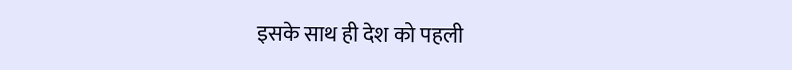इसके साथ ही देश को पहली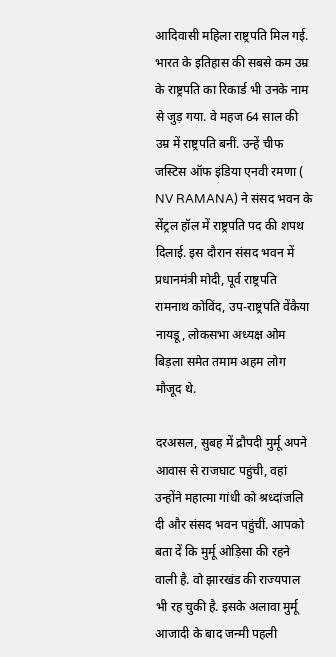आदिवासी महिला राष्ट्रपति मिल गई. भारत के इतिहास की सबसे कम उम्र के राष्ट्रपति का रिकार्ड भी उनके नाम से जुड़ गया. वे महज 64 साल की उम्र में राष्ट्रपति बनीं. उन्हें चीफ जस्टिस ऑफ इंडिया एनवी रमणा ( NV RAMANA) ने संसद भवन के सेंट्रल हॉल में राष्ट्रपति पद की शपथ दिलाई. इस दौरान संसद भवन में प्रधानमंत्री मोदी, पूर्व राष्ट्रपति रामनाथ कोविंद, उप-राष्ट्रपति वेंकैया नायडू, लोकसभा अध्यक्ष ओम बिड़ला समेत तमाम अहम लोग मौजूद थे.

दरअसल, सुबह में द्रौपदी मुर्मू अपने आवास से राजघाट पहुंची, वहां उन्होंने महात्मा गांधी को श्रध्दांजलि दी और संसद भवन पहुंचीं. आपको बता दें कि मुर्मू ओड़िसा की रहने वाली है. वो झारखंड की राज्यपाल भी रह चुकी है. इसके अलावा मुर्मू आजादी के बाद जन्मी पहली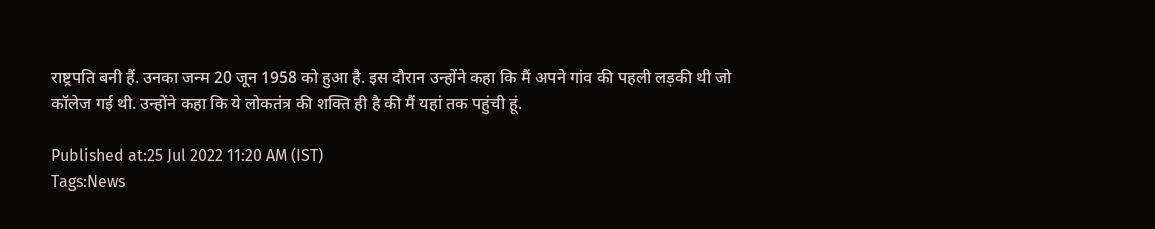राष्ट्रपति बनी हैं. उनका जन्म 20 जून 1958 को हुआ है. इस दौरान उन्होंने कहा कि मैं अपने गांव की पहली लड़की थी जो कॉलेज गई थी. उन्होंने कहा कि ये लोकतंत्र की शक्ति ही है की मैं यहां तक पहुंची हूं.

Published at:25 Jul 2022 11:20 AM (IST)
Tags:News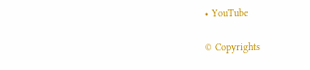• YouTube

© Copyrights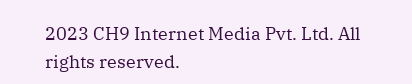2023 CH9 Internet Media Pvt. Ltd. All rights reserved.